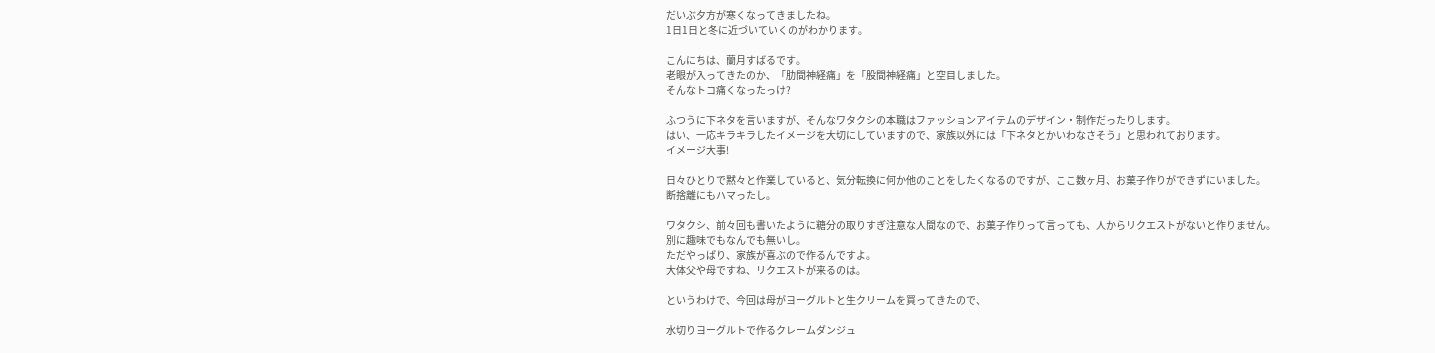だいぶ夕方が寒くなってきましたね。
1日1日と冬に近づいていくのがわかります。

こんにちは、蘭月すばるです。
老眼が入ってきたのか、「肋間神経痛」を「股間神経痛」と空目しました。
そんなトコ痛くなったっけ?

ふつうに下ネタを言いますが、そんなワタクシの本職はファッションアイテムのデザイン・制作だったりします。
はい、一応キラキラしたイメージを大切にしていますので、家族以外には「下ネタとかいわなさそう」と思われております。
イメージ大事!

日々ひとりで黙々と作業していると、気分転換に何か他のことをしたくなるのですが、ここ数ヶ月、お菓子作りができずにいました。
断捨離にもハマったし。

ワタクシ、前々回も書いたように糖分の取りすぎ注意な人間なので、お菓子作りって言っても、人からリクエストがないと作りません。
別に趣味でもなんでも無いし。
ただやっぱり、家族が喜ぶので作るんですよ。
大体父や母ですね、リクエストが来るのは。

というわけで、今回は母がヨーグルトと生クリームを買ってきたので、

水切りヨーグルトで作るクレームダンジュ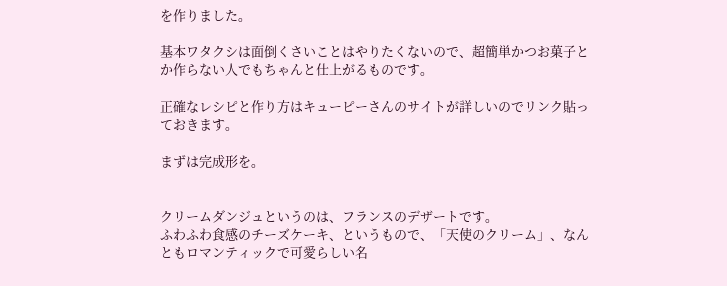を作りました。

基本ワタクシは面倒くさいことはやりたくないので、超簡単かつお菓子とか作らない人でもちゃんと仕上がるものです。

正確なレシピと作り方はキューピーさんのサイトが詳しいのでリンク貼っておきます。

まずは完成形を。


クリームダンジュというのは、フランスのデザートです。
ふわふわ食感のチーズケーキ、というもので、「天使のクリーム」、なんともロマンティックで可愛らしい名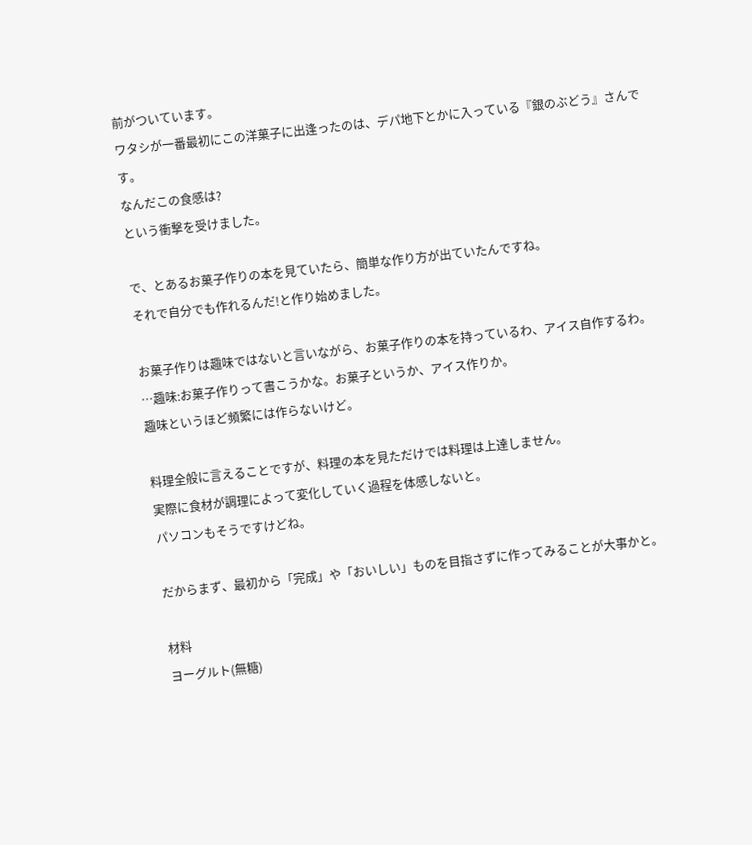前がついています。
ワタシが一番最初にこの洋菓子に出逢ったのは、デパ地下とかに入っている『銀のぶどう』さんです。
なんだこの食感は?
という衝撃を受けました。

で、とあるお菓子作りの本を見ていたら、簡単な作り方が出ていたんですね。
それで自分でも作れるんだ!と作り始めました。

お菓子作りは趣味ではないと言いながら、お菓子作りの本を持っているわ、アイス自作するわ。
…趣味:お菓子作りって書こうかな。お菓子というか、アイス作りか。
趣味というほど頻繁には作らないけど。

料理全般に言えることですが、料理の本を見ただけでは料理は上達しません。
実際に食材が調理によって変化していく過程を体感しないと。
パソコンもそうですけどね。

だからまず、最初から「完成」や「おいしい」ものを目指さずに作ってみることが大事かと。

材料
ヨーグルト(無糖)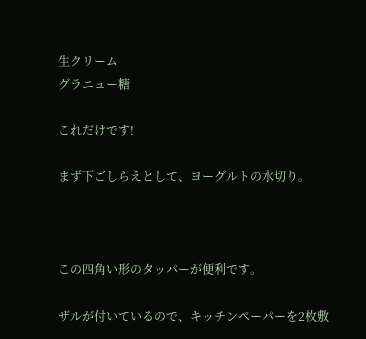生クリーム
グラニュー糖

これだけです!

まず下ごしらえとして、ヨーグルトの水切り。



この四角い形のタッパーが便利です。

ザルが付いているので、キッチンペーパーを2枚敷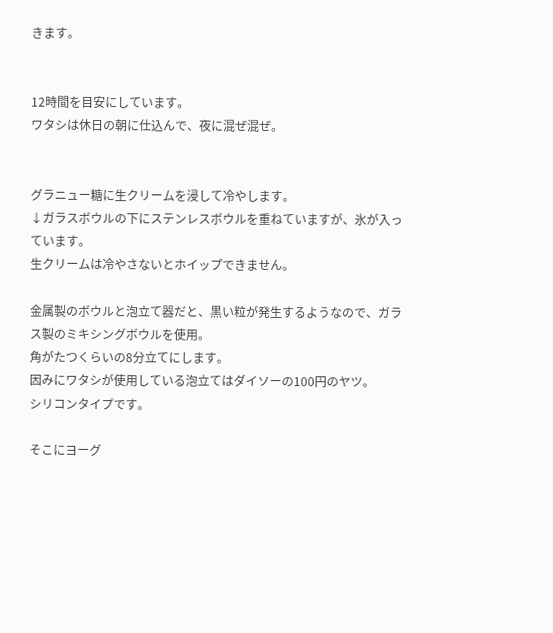きます。


12時間を目安にしています。
ワタシは休日の朝に仕込んで、夜に混ぜ混ぜ。


グラニュー糖に生クリームを浸して冷やします。
↓ガラスボウルの下にステンレスボウルを重ねていますが、氷が入っています。
生クリームは冷やさないとホイップできません。

金属製のボウルと泡立て器だと、黒い粒が発生するようなので、ガラス製のミキシングボウルを使用。
角がたつくらいの8分立てにします。
因みにワタシが使用している泡立てはダイソーの100円のヤツ。
シリコンタイプです。

そこにヨーグ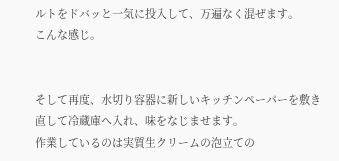ルトをドバッと一気に投入して、万遍なく混ぜます。
こんな感じ。


そして再度、水切り容器に新しいキッチンペーパーを敷き直して冷蔵庫へ入れ、味をなじませます。
作業しているのは実質生クリームの泡立ての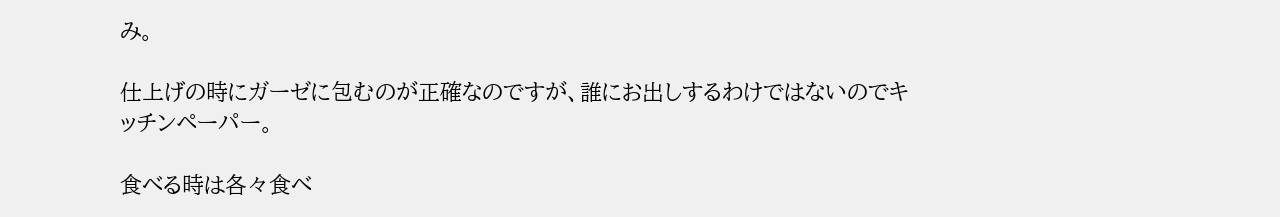み。

仕上げの時にガーゼに包むのが正確なのですが、誰にお出しするわけではないのでキッチンペーパー。

食べる時は各々食べ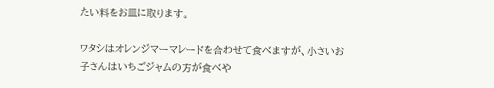たい料をお皿に取ります。

ワタシはオレンジマーマレードを合わせて食べますが、小さいお子さんはいちごジャムの方が食べや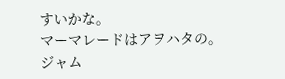すいかな。
マーマレードはアヲハタの。
ジャム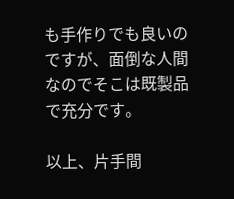も手作りでも良いのですが、面倒な人間なのでそこは既製品で充分です。

以上、片手間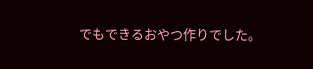でもできるおやつ作りでした。